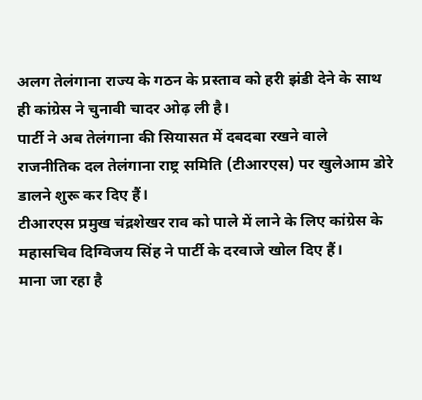अलग तेलंगाना राज्य के गठन के प्रस्ताव को हरी झंडी देने के साथ ही कांग्रेस ने चुनावी चादर ओढ़ ली है।
पार्टी ने अब तेलंगाना की सियासत में दबदबा रखने वाले राजनीतिक दल तेलंगाना राष्ट्र समिति (टीआरएस) पर खुलेआम डोरे डालने शुरू कर दिए हैं।
टीआरएस प्रमुख चंद्रशेखर राव को पाले में लाने के लिए कांग्रेस के महासचिव दिग्विजय सिंह ने पार्टी के दरवाजे खोल दिए हैं।
माना जा रहा है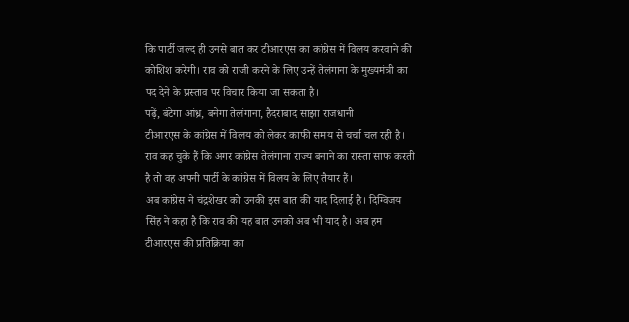कि पार्टी जल्द ही उनसे बात कर टीआरएस का कांग्रेस में विलय करवाने की कोशिश करेगी। राव को राजी करने के लिए उन्हें तेलंगाना के मुख्यमंत्री का पद देने के प्रस्ताव पर विचार किया जा सकता है।
पढ़ें, बंटेगा आंध्र, बनेगा तेलंगाना, हैदराबाद साझा राजधानी
टीआरएस के कांग्रेस में विलय को लेकर काफी समय से चर्चा चल रही है। राव कह चुके हैं कि अगर कांग्रेस तेलंगाना राज्य बनाने का रास्ता साफ करती है तो वह अपनी पार्टी के कांग्रेस में विलय के लिए तैयार हैं।
अब कांग्रेस ने चंद्रशेखर को उनकी इस बात की याद दिलाई है। दिग्विजय सिंह ने कहा है कि राव की यह बात उनको अब भी याद है। अब हम टीआरएस की प्रतिक्रिया का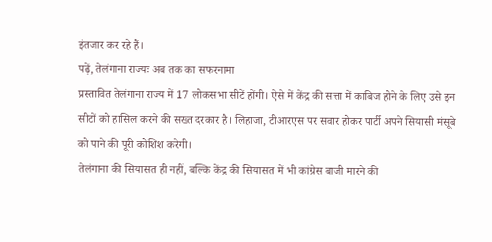इंतजार कर रहे हैं।
पढ़ें, तेलंगाना राज्यः अब तक का सफरनामा
प्रस्तावित तेलंगाना राज्य में 17 लोकसभा सीटें होंगी। ऐसे में केंद्र की सत्ता में काबिज होने के लिए उसे इन सीटों को हासिल करने की सख्त दरकार है। लिहाजा, टीआरएस पर सवार होकर पार्टी अपने सियासी मंसूबे को पाने की पूरी कोशिश करेगी।
तेलंगाना की सियासत ही नहीं, बल्कि केंद्र की सियासत में भी कांग्रेस बाजी मारने की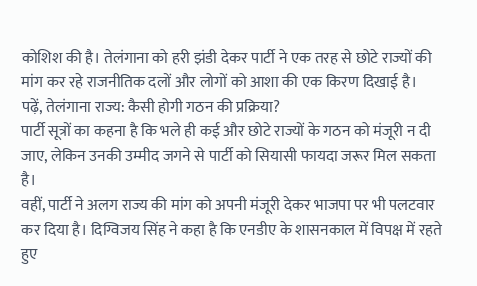कोशिश की है। तेलंगाना को हरी झंडी देकर पार्टी ने एक तरह से छोटे राज्यों की मांग कर रहे राजनीतिक दलों और लोगों को आशा की एक किरण दिखाई है।
पढ़ें, तेलंगाना राज्य: कैसी होगी गठन की प्रक्रिया?
पार्टी सूत्रों का कहना है कि भले ही कई और छोटे राज्यों के गठन को मंजूरी न दी जाए, लेकिन उनकी उम्मीद जगने से पार्टी को सियासी फायदा जरूर मिल सकता है।
वहीं, पार्टी ने अलग राज्य की मांग को अपनी मंजूरी देकर भाजपा पर भी पलटवार कर दिया है। दिग्विजय सिंह ने कहा है कि एनडीए के शासनकाल में विपक्ष में रहते हुए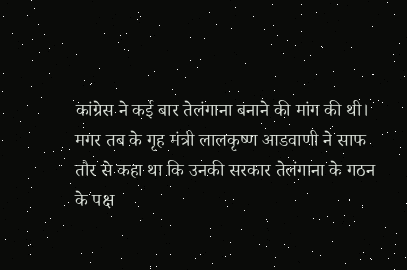कांग्रेस ने कई बार तेलंगाना बनाने की मांग की थी।
मगर तब के गृह मंत्री लालकृष्ण आडवाणी ने साफ तौर से कहा था कि उनकी सरकार तेलंगाना के गठन के पक्ष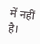में नहीं है।